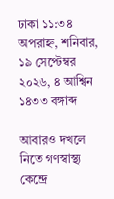ঢাকা ১১:৩৪ অপরাহ্ন, শনিবার, ১৯ সেপ্টেম্বর ২০২৬, ৪ আশ্বিন ১৪৩৩ বঙ্গাব্দ

আবারও দখলে নিতে গণস্বাস্থ্য কেন্দ্রে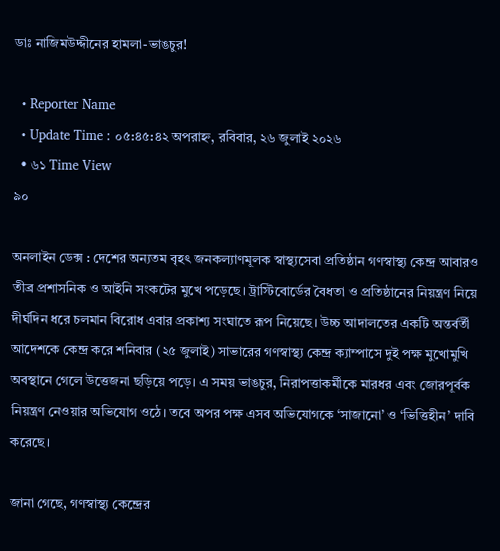ডাঃ নাজিমউদ্দীনের হামলা-ভাঙচুর!

  • Reporter Name
  • Update Time : ০৫:৪৫:৪২ অপরাহ্ন, রবিবার, ২৬ জুলাই ২০২৬
  • ৬১ Time View
৯০

অনলাইন ডেক্স : দেশের অন্যতম বৃহৎ জনকল্যাণমূলক স্বাস্থ্যসেবা প্রতিষ্ঠান গণস্বাস্থ্য কেন্দ্র আবারও তীব্র প্রশাসনিক ও আইনি সংকটের মুখে পড়েছে। ট্রাস্টিবোর্ডের বৈধতা ও প্রতিষ্ঠানের নিয়ন্ত্রণ নিয়ে দীর্ঘদিন ধরে চলমান বিরোধ এবার প্রকাশ্য সংঘাতে রূপ নিয়েছে। উচ্চ আদালতের একটি অন্তর্বর্তী আদেশকে কেন্দ্র করে শনিবার (২৫ জুলাই) সাভারের গণস্বাস্থ্য কেন্দ্র ক্যাম্পাসে দুই পক্ষ মুখোমুখি অবস্থানে গেলে উত্তেজনা ছড়িয়ে পড়ে। এ সময় ভাঙচুর, নিরাপত্তাকর্মীকে মারধর এবং জোরপূর্বক নিয়ন্ত্রণ নেওয়ার অভিযোগ ওঠে। তবে অপর পক্ষ এসব অভিযোগকে ‘সাজানো’ ও ‘ভিত্তিহীন’ দাবি করেছে।

জানা গেছে, গণস্বাস্থ্য কেন্দ্রের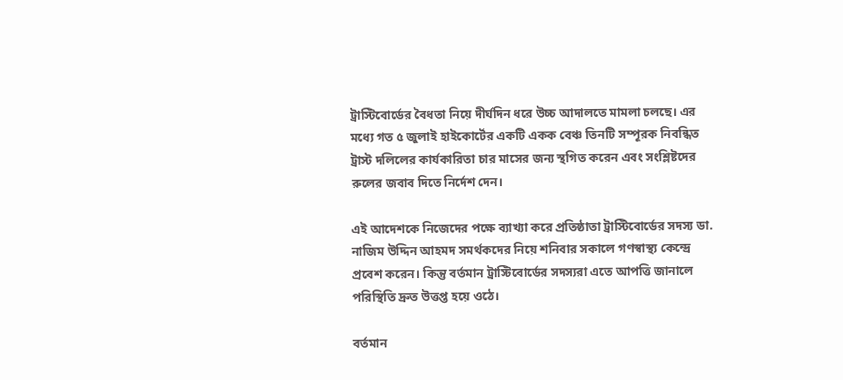ট্রাস্টিবোর্ডের বৈধতা নিয়ে দীর্ঘদিন ধরে উচ্চ আদালতে মামলা চলছে। এর মধ্যে গত ৫ জুলাই হাইকোর্টের একটি একক বেঞ্চ তিনটি সম্পূরক নিবন্ধিত ট্রাস্ট দলিলের কার্যকারিতা চার মাসের জন্য স্থগিত করেন এবং সংশ্লিষ্টদের রুলের জবাব দিতে নির্দেশ দেন।

এই আদেশকে নিজেদের পক্ষে ব্যাখ্যা করে প্রতিষ্ঠাতা ট্রাস্টিবোর্ডের সদস্য ডা. নাজিম উদ্দিন আহমদ সমর্থকদের নিয়ে শনিবার সকালে গণস্বাস্থ্য কেন্দ্রে প্রবেশ করেন। কিন্তু বর্তমান ট্রাস্টিবোর্ডের সদস্যরা এতে আপত্তি জানালে পরিস্থিতি দ্রুত উত্তপ্ত হয়ে ওঠে।

বর্তমান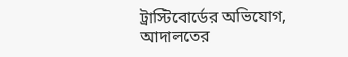ট্রাস্টিবোর্ডের অভিযোগ, আদালতের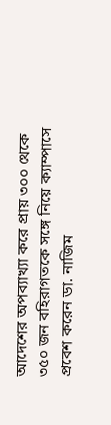আদেশের অপব্যাখ্যা করে প্রায় ৩০০ থেকে ৩৫০ জন বহিরাগতকে সঙ্গে নিয়ে ক্যাম্পাসে প্রবেশ করেন ডা. নাজিম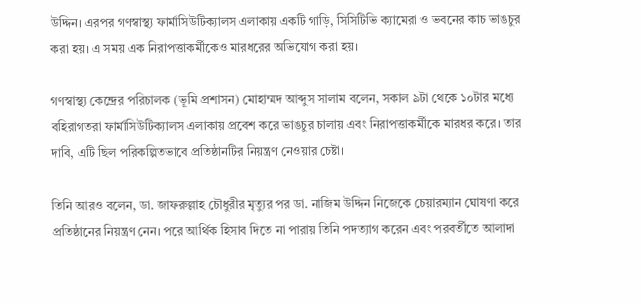উদ্দিন। এরপর গণস্বাস্থ্য ফার্মাসিউটিক্যালস এলাকায় একটি গাড়ি, সিসিটিভি ক্যামেরা ও ভবনের কাচ ভাঙচুর করা হয়। এ সময় এক নিরাপত্তাকর্মীকেও মারধরের অভিযোগ করা হয়।

গণস্বাস্থ্য কেন্দ্রের পরিচালক (ভূমি প্রশাসন) মোহাম্মদ আব্দুস সালাম বলেন, সকাল ৯টা থেকে ১০টার মধ্যে বহিরাগতরা ফার্মাসিউটিক্যালস এলাকায় প্রবেশ করে ভাঙচুর চালায় এবং নিরাপত্তাকর্মীকে মারধর করে। তার দাবি, এটি ছিল পরিকল্পিতভাবে প্রতিষ্ঠানটির নিয়ন্ত্রণ নেওয়ার চেষ্টা।

তিনি আরও বলেন, ডা. জাফরুল্লাহ চৌধুরীর মৃত্যুর পর ডা. নাজিম উদ্দিন নিজেকে চেয়ারম্যান ঘোষণা করে প্রতিষ্ঠানের নিয়ন্ত্রণ নেন। পরে আর্থিক হিসাব দিতে না পারায় তিনি পদত্যাগ করেন এবং পরবর্তীতে আলাদা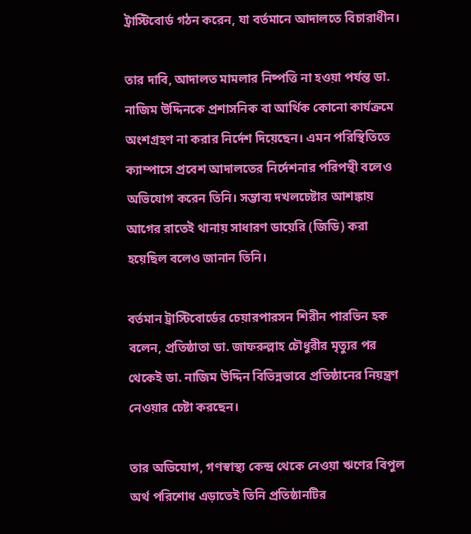ট্রাস্টিবোর্ড গঠন করেন, যা বর্তমানে আদালতে বিচারাধীন।

তার দাবি, আদালত মামলার নিষ্পত্তি না হওয়া পর্যন্ত ডা. নাজিম উদ্দিনকে প্রশাসনিক বা আর্থিক কোনো কার্যক্রমে অংশগ্রহণ না করার নির্দেশ দিয়েছেন। এমন পরিস্থিতিতে ক্যাম্পাসে প্রবেশ আদালতের নির্দেশনার পরিপন্থী বলেও অভিযোগ করেন তিনি। সম্ভাব্য দখলচেষ্টার আশঙ্কায় আগের রাতেই থানায় সাধারণ ডায়েরি (জিডি) করা হয়েছিল বলেও জানান তিনি।

বর্তমান ট্রাস্টিবোর্ডের চেয়ারপারসন শিরীন পারভিন হক বলেন, প্রতিষ্ঠাতা ডা. জাফরুল্লাহ চৌধুরীর মৃত্যুর পর থেকেই ডা. নাজিম উদ্দিন বিভিন্নভাবে প্রতিষ্ঠানের নিয়ন্ত্রণ নেওয়ার চেষ্টা করছেন।

তার অভিযোগ, গণস্বাস্থ্য কেন্দ্র থেকে নেওয়া ঋণের বিপুল অর্থ পরিশোধ এড়াতেই তিনি প্রতিষ্ঠানটির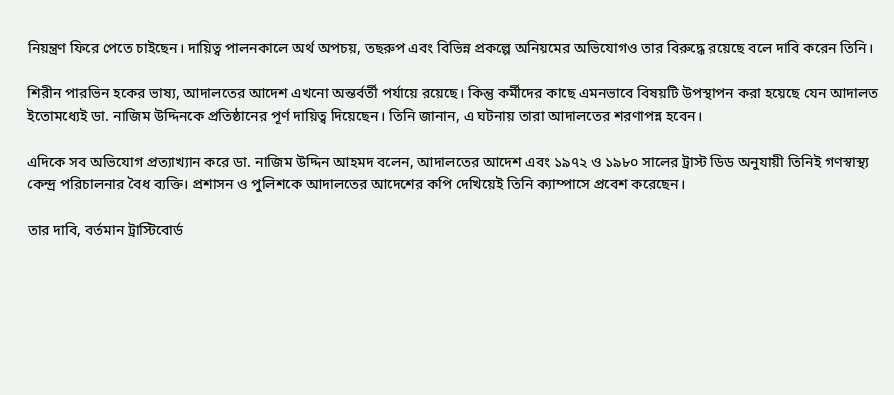নিয়ন্ত্রণ ফিরে পেতে চাইছেন। দায়িত্ব পালনকালে অর্থ অপচয়, তছরুপ এবং বিভিন্ন প্রকল্পে অনিয়মের অভিযোগও তার বিরুদ্ধে রয়েছে বলে দাবি করেন তিনি।

শিরীন পারভিন হকের ভাষ্য, আদালতের আদেশ এখনো অন্তর্বর্তী পর্যায়ে রয়েছে। কিন্তু কর্মীদের কাছে এমনভাবে বিষয়টি উপস্থাপন করা হয়েছে যেন আদালত ইতোমধ্যেই ডা. নাজিম উদ্দিনকে প্রতিষ্ঠানের পূর্ণ দায়িত্ব দিয়েছেন। তিনি জানান, এ ঘটনায় তারা আদালতের শরণাপন্ন হবেন।

এদিকে সব অভিযোগ প্রত্যাখ্যান করে ডা. নাজিম উদ্দিন আহমদ বলেন, আদালতের আদেশ এবং ১৯৭২ ও ১৯৮০ সালের ট্রাস্ট ডিড অনুযায়ী তিনিই গণস্বাস্থ্য কেন্দ্র পরিচালনার বৈধ ব্যক্তি। প্রশাসন ও পুলিশকে আদালতের আদেশের কপি দেখিয়েই তিনি ক্যাম্পাসে প্রবেশ করেছেন।

তার দাবি, বর্তমান ট্রাস্টিবোর্ড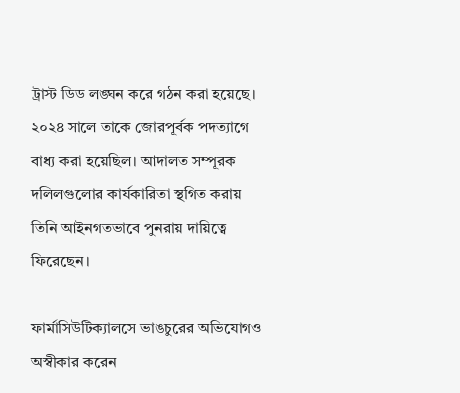ট্রাস্ট ডিড লঙ্ঘন করে গঠন করা হয়েছে। ২০২৪ সালে তাকে জোরপূর্বক পদত্যাগে বাধ্য করা হয়েছিল। আদালত সম্পূরক দলিলগুলোর কার্যকারিতা স্থগিত করায় তিনি আইনগতভাবে পুনরায় দায়িত্বে ফিরেছেন।

ফার্মাসিউটিক্যালসে ভাঙচুরের অভিযোগও অস্বীকার করেন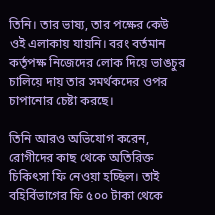তিনি। তার ভাষ্য, তার পক্ষের কেউ ওই এলাকায় যায়নি। বরং বর্তমান কর্তৃপক্ষ নিজেদের লোক দিয়ে ভাঙচুর চালিয়ে দায় তার সমর্থকদের ওপর চাপানোর চেষ্টা করছে।

তিনি আরও অভিযোগ করেন, রোগীদের কাছ থেকে অতিরিক্ত চিকিৎসা ফি নেওয়া হচ্ছিল। তাই বহির্বিভাগের ফি ৫০০ টাকা থেকে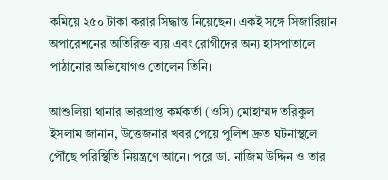কমিয়ে ২৫০ টাকা করার সিদ্ধান্ত নিয়েছেন। একই সঙ্গে সিজারিয়ান অপারেশনের অতিরিক্ত ব্যয় এবং রোগীদের অন্য হাসপাতালে পাঠানোর অভিযোগও তোলেন তিনি।

আশুলিয়া থানার ভারপ্রাপ্ত কর্মকর্তা (ওসি) মোহাম্মদ তরিকুল ইসলাম জানান, উত্তেজনার খবর পেয়ে পুলিশ দ্রুত ঘটনাস্থলে পৌঁছে পরিস্থিতি নিয়ন্ত্রণে আনে। পরে ডা. নাজিম উদ্দিন ও তার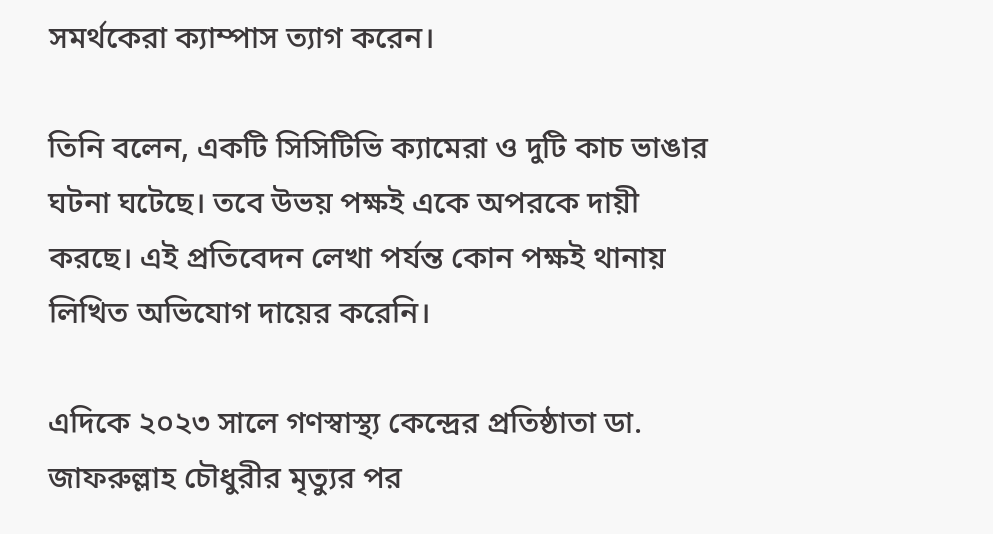সমর্থকেরা ক্যাম্পাস ত্যাগ করেন।

তিনি বলেন, একটি সিসিটিভি ক্যামেরা ও দুটি কাচ ভাঙার ঘটনা ঘটেছে। তবে উভয় পক্ষই একে অপরকে দায়ী করছে। এই প্রতিবেদন লেখা পর্যন্ত কোন পক্ষই থানায় লিখিত অভিযোগ দায়ের করেনি।

এদিকে ২০২৩ সালে গণস্বাস্থ্য কেন্দ্রের প্রতিষ্ঠাতা ডা. জাফরুল্লাহ চৌধুরীর মৃত্যুর পর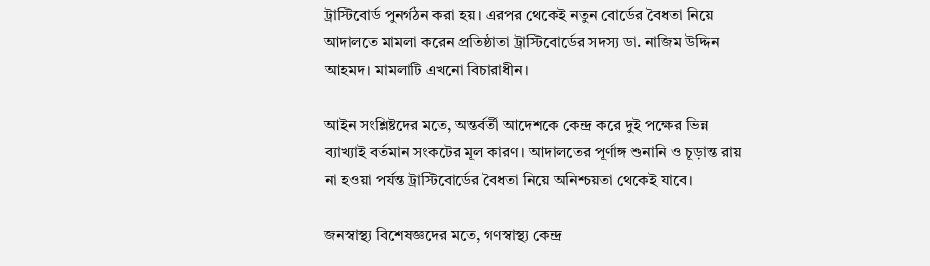ট্রাস্টিবোর্ড পুনর্গঠন করা হয়। এরপর থেকেই নতুন বোর্ডের বৈধতা নিয়ে আদালতে মামলা করেন প্রতিষ্ঠাতা ট্রাস্টিবোর্ডের সদস্য ডা. নাজিম উদ্দিন আহমদ। মামলাটি এখনো বিচারাধীন।

আইন সংশ্লিষ্টদের মতে, অন্তর্বর্তী আদেশকে কেন্দ্র করে দুই পক্ষের ভিন্ন ব্যাখ্যাই বর্তমান সংকটের মূল কারণ। আদালতের পূর্ণাঙ্গ শুনানি ও চূড়ান্ত রায় না হওয়া পর্যন্ত ট্রাস্টিবোর্ডের বৈধতা নিয়ে অনিশ্চয়তা থেকেই যাবে।

জনস্বাস্থ্য বিশেষজ্ঞদের মতে, গণস্বাস্থ্য কেন্দ্র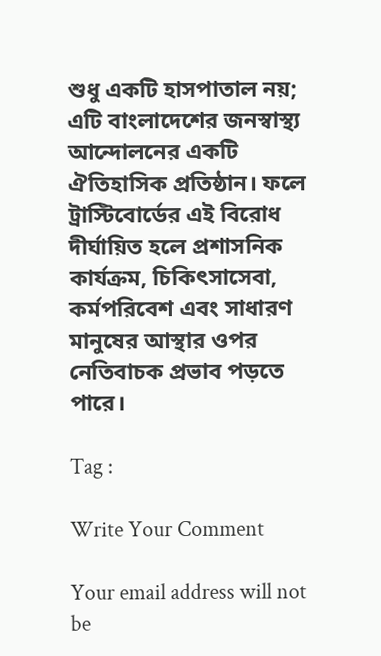শুধু একটি হাসপাতাল নয়; এটি বাংলাদেশের জনস্বাস্থ্য আন্দোলনের একটি ঐতিহাসিক প্রতিষ্ঠান। ফলে ট্রাস্টিবোর্ডের এই বিরোধ দীর্ঘায়িত হলে প্রশাসনিক কার্যক্রম, চিকিৎসাসেবা, কর্মপরিবেশ এবং সাধারণ মানুষের আস্থার ওপর নেতিবাচক প্রভাব পড়তে পারে।

Tag :

Write Your Comment

Your email address will not be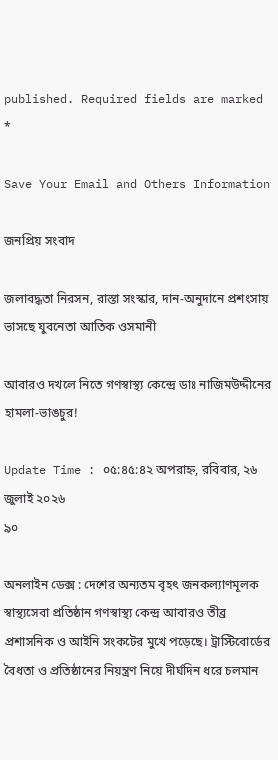published. Required fields are marked *

Save Your Email and Others Information

জনপ্রিয় সংবাদ

জলাবদ্ধতা নিরসন, রাস্তা সংস্কার, দান-অনুদানে প্রশংসায় ভাসছে যুবনেতা আতিক ওসমানী

আবারও দখলে নিতে গণস্বাস্থ্য কেন্দ্রে ডাঃ নাজিমউদ্দীনের হামলা-ভাঙচুর!

Update Time : ০৫:৪৫:৪২ অপরাহ্ন, রবিবার, ২৬ জুলাই ২০২৬
৯০

অনলাইন ডেক্স : দেশের অন্যতম বৃহৎ জনকল্যাণমূলক স্বাস্থ্যসেবা প্রতিষ্ঠান গণস্বাস্থ্য কেন্দ্র আবারও তীব্র প্রশাসনিক ও আইনি সংকটের মুখে পড়েছে। ট্রাস্টিবোর্ডের বৈধতা ও প্রতিষ্ঠানের নিয়ন্ত্রণ নিয়ে দীর্ঘদিন ধরে চলমান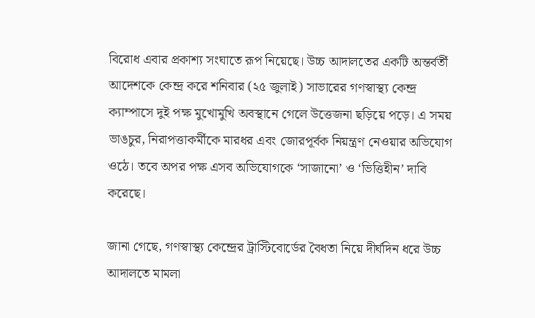বিরোধ এবার প্রকাশ্য সংঘাতে রূপ নিয়েছে। উচ্চ আদালতের একটি অন্তর্বর্তী আদেশকে কেন্দ্র করে শনিবার (২৫ জুলাই) সাভারের গণস্বাস্থ্য কেন্দ্র ক্যাম্পাসে দুই পক্ষ মুখোমুখি অবস্থানে গেলে উত্তেজনা ছড়িয়ে পড়ে। এ সময় ভাঙচুর, নিরাপত্তাকর্মীকে মারধর এবং জোরপূর্বক নিয়ন্ত্রণ নেওয়ার অভিযোগ ওঠে। তবে অপর পক্ষ এসব অভিযোগকে ‘সাজানো’ ও ‘ভিত্তিহীন’ দাবি করেছে।

জানা গেছে, গণস্বাস্থ্য কেন্দ্রের ট্রাস্টিবোর্ডের বৈধতা নিয়ে দীর্ঘদিন ধরে উচ্চ আদালতে মামলা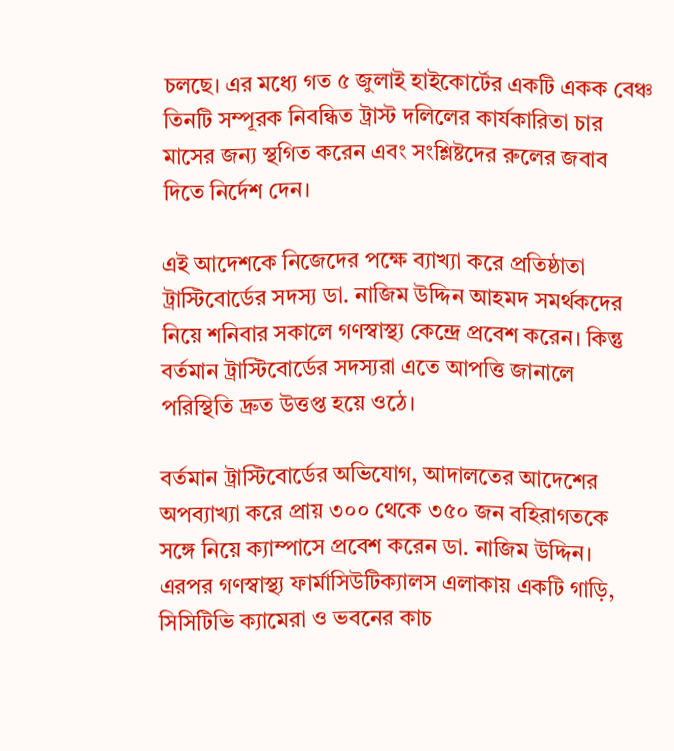চলছে। এর মধ্যে গত ৫ জুলাই হাইকোর্টের একটি একক বেঞ্চ তিনটি সম্পূরক নিবন্ধিত ট্রাস্ট দলিলের কার্যকারিতা চার মাসের জন্য স্থগিত করেন এবং সংশ্লিষ্টদের রুলের জবাব দিতে নির্দেশ দেন।

এই আদেশকে নিজেদের পক্ষে ব্যাখ্যা করে প্রতিষ্ঠাতা ট্রাস্টিবোর্ডের সদস্য ডা. নাজিম উদ্দিন আহমদ সমর্থকদের নিয়ে শনিবার সকালে গণস্বাস্থ্য কেন্দ্রে প্রবেশ করেন। কিন্তু বর্তমান ট্রাস্টিবোর্ডের সদস্যরা এতে আপত্তি জানালে পরিস্থিতি দ্রুত উত্তপ্ত হয়ে ওঠে।

বর্তমান ট্রাস্টিবোর্ডের অভিযোগ, আদালতের আদেশের অপব্যাখ্যা করে প্রায় ৩০০ থেকে ৩৫০ জন বহিরাগতকে সঙ্গে নিয়ে ক্যাম্পাসে প্রবেশ করেন ডা. নাজিম উদ্দিন। এরপর গণস্বাস্থ্য ফার্মাসিউটিক্যালস এলাকায় একটি গাড়ি, সিসিটিভি ক্যামেরা ও ভবনের কাচ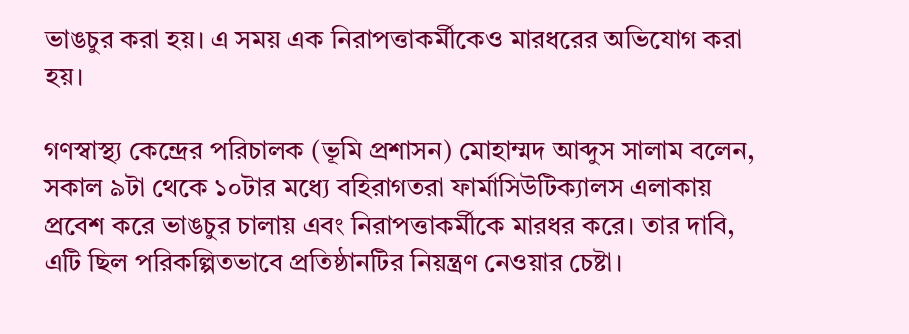ভাঙচুর করা হয়। এ সময় এক নিরাপত্তাকর্মীকেও মারধরের অভিযোগ করা হয়।

গণস্বাস্থ্য কেন্দ্রের পরিচালক (ভূমি প্রশাসন) মোহাম্মদ আব্দুস সালাম বলেন, সকাল ৯টা থেকে ১০টার মধ্যে বহিরাগতরা ফার্মাসিউটিক্যালস এলাকায় প্রবেশ করে ভাঙচুর চালায় এবং নিরাপত্তাকর্মীকে মারধর করে। তার দাবি, এটি ছিল পরিকল্পিতভাবে প্রতিষ্ঠানটির নিয়ন্ত্রণ নেওয়ার চেষ্টা।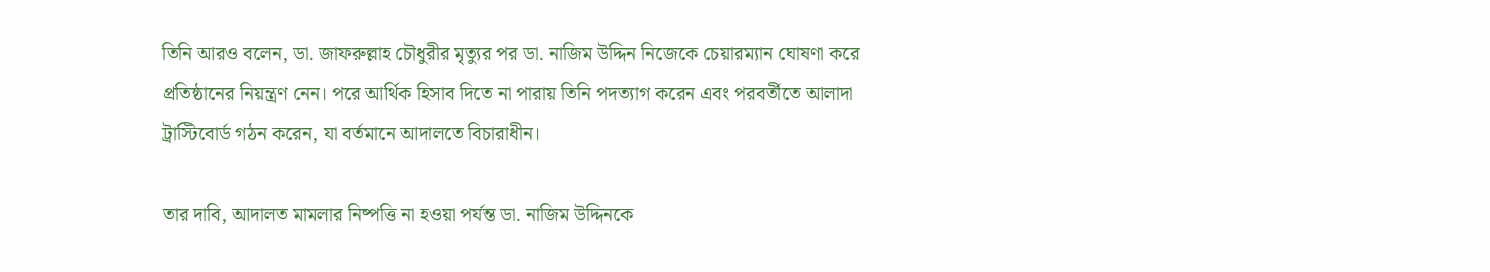তিনি আরও বলেন, ডা. জাফরুল্লাহ চৌধুরীর মৃত্যুর পর ডা. নাজিম উদ্দিন নিজেকে চেয়ারম্যান ঘোষণা করে প্রতিষ্ঠানের নিয়ন্ত্রণ নেন। পরে আর্থিক হিসাব দিতে না পারায় তিনি পদত্যাগ করেন এবং পরবর্তীতে আলাদা ট্রাস্টিবোর্ড গঠন করেন, যা বর্তমানে আদালতে বিচারাধীন।

তার দাবি, আদালত মামলার নিষ্পত্তি না হওয়া পর্যন্ত ডা. নাজিম উদ্দিনকে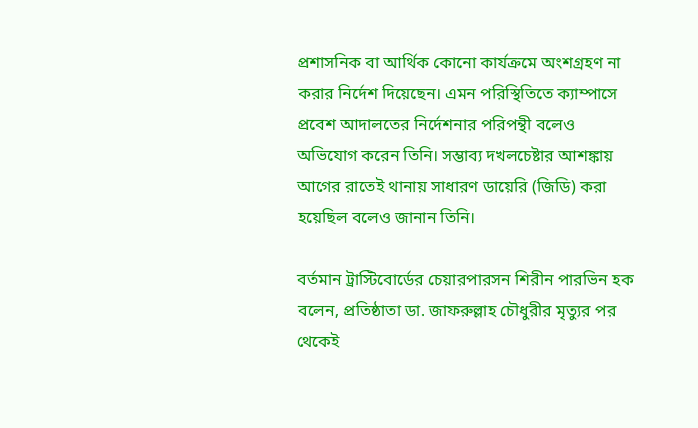প্রশাসনিক বা আর্থিক কোনো কার্যক্রমে অংশগ্রহণ না করার নির্দেশ দিয়েছেন। এমন পরিস্থিতিতে ক্যাম্পাসে প্রবেশ আদালতের নির্দেশনার পরিপন্থী বলেও অভিযোগ করেন তিনি। সম্ভাব্য দখলচেষ্টার আশঙ্কায় আগের রাতেই থানায় সাধারণ ডায়েরি (জিডি) করা হয়েছিল বলেও জানান তিনি।

বর্তমান ট্রাস্টিবোর্ডের চেয়ারপারসন শিরীন পারভিন হক বলেন, প্রতিষ্ঠাতা ডা. জাফরুল্লাহ চৌধুরীর মৃত্যুর পর থেকেই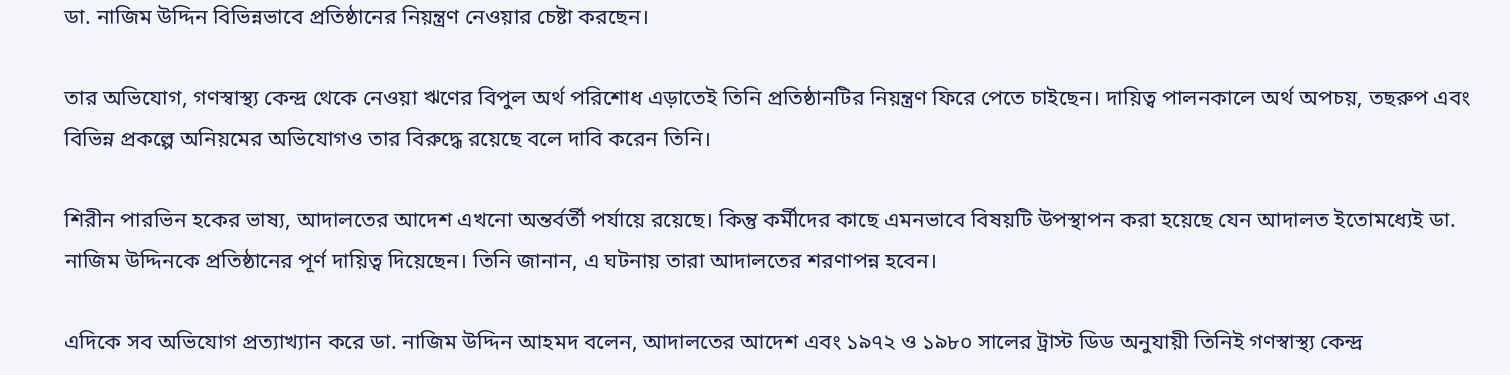ডা. নাজিম উদ্দিন বিভিন্নভাবে প্রতিষ্ঠানের নিয়ন্ত্রণ নেওয়ার চেষ্টা করছেন।

তার অভিযোগ, গণস্বাস্থ্য কেন্দ্র থেকে নেওয়া ঋণের বিপুল অর্থ পরিশোধ এড়াতেই তিনি প্রতিষ্ঠানটির নিয়ন্ত্রণ ফিরে পেতে চাইছেন। দায়িত্ব পালনকালে অর্থ অপচয়, তছরুপ এবং বিভিন্ন প্রকল্পে অনিয়মের অভিযোগও তার বিরুদ্ধে রয়েছে বলে দাবি করেন তিনি।

শিরীন পারভিন হকের ভাষ্য, আদালতের আদেশ এখনো অন্তর্বর্তী পর্যায়ে রয়েছে। কিন্তু কর্মীদের কাছে এমনভাবে বিষয়টি উপস্থাপন করা হয়েছে যেন আদালত ইতোমধ্যেই ডা. নাজিম উদ্দিনকে প্রতিষ্ঠানের পূর্ণ দায়িত্ব দিয়েছেন। তিনি জানান, এ ঘটনায় তারা আদালতের শরণাপন্ন হবেন।

এদিকে সব অভিযোগ প্রত্যাখ্যান করে ডা. নাজিম উদ্দিন আহমদ বলেন, আদালতের আদেশ এবং ১৯৭২ ও ১৯৮০ সালের ট্রাস্ট ডিড অনুযায়ী তিনিই গণস্বাস্থ্য কেন্দ্র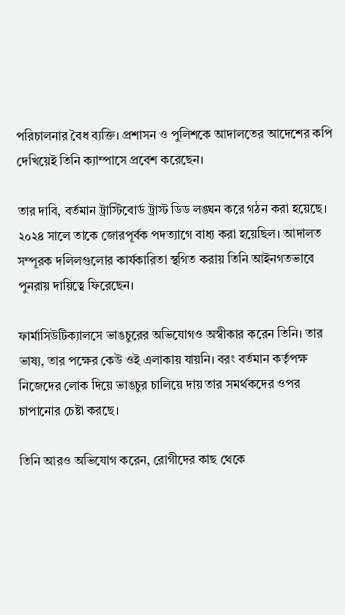পরিচালনার বৈধ ব্যক্তি। প্রশাসন ও পুলিশকে আদালতের আদেশের কপি দেখিয়েই তিনি ক্যাম্পাসে প্রবেশ করেছেন।

তার দাবি, বর্তমান ট্রাস্টিবোর্ড ট্রাস্ট ডিড লঙ্ঘন করে গঠন করা হয়েছে। ২০২৪ সালে তাকে জোরপূর্বক পদত্যাগে বাধ্য করা হয়েছিল। আদালত সম্পূরক দলিলগুলোর কার্যকারিতা স্থগিত করায় তিনি আইনগতভাবে পুনরায় দায়িত্বে ফিরেছেন।

ফার্মাসিউটিক্যালসে ভাঙচুরের অভিযোগও অস্বীকার করেন তিনি। তার ভাষ্য, তার পক্ষের কেউ ওই এলাকায় যায়নি। বরং বর্তমান কর্তৃপক্ষ নিজেদের লোক দিয়ে ভাঙচুর চালিয়ে দায় তার সমর্থকদের ওপর চাপানোর চেষ্টা করছে।

তিনি আরও অভিযোগ করেন, রোগীদের কাছ থেকে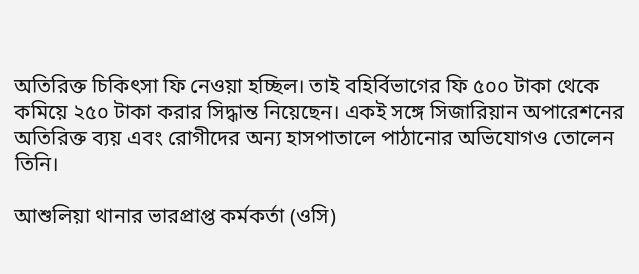অতিরিক্ত চিকিৎসা ফি নেওয়া হচ্ছিল। তাই বহির্বিভাগের ফি ৫০০ টাকা থেকে কমিয়ে ২৫০ টাকা করার সিদ্ধান্ত নিয়েছেন। একই সঙ্গে সিজারিয়ান অপারেশনের অতিরিক্ত ব্যয় এবং রোগীদের অন্য হাসপাতালে পাঠানোর অভিযোগও তোলেন তিনি।

আশুলিয়া থানার ভারপ্রাপ্ত কর্মকর্তা (ওসি)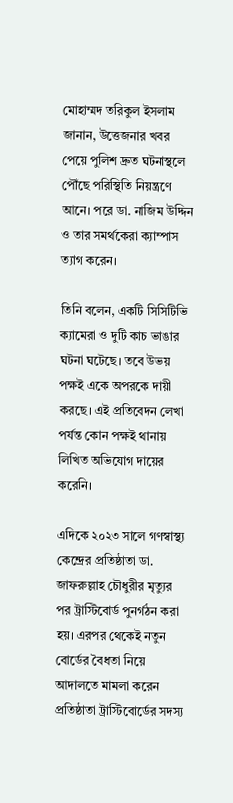মোহাম্মদ তরিকুল ইসলাম জানান, উত্তেজনার খবর পেয়ে পুলিশ দ্রুত ঘটনাস্থলে পৌঁছে পরিস্থিতি নিয়ন্ত্রণে আনে। পরে ডা. নাজিম উদ্দিন ও তার সমর্থকেরা ক্যাম্পাস ত্যাগ করেন।

তিনি বলেন, একটি সিসিটিভি ক্যামেরা ও দুটি কাচ ভাঙার ঘটনা ঘটেছে। তবে উভয় পক্ষই একে অপরকে দায়ী করছে। এই প্রতিবেদন লেখা পর্যন্ত কোন পক্ষই থানায় লিখিত অভিযোগ দায়ের করেনি।

এদিকে ২০২৩ সালে গণস্বাস্থ্য কেন্দ্রের প্রতিষ্ঠাতা ডা. জাফরুল্লাহ চৌধুরীর মৃত্যুর পর ট্রাস্টিবোর্ড পুনর্গঠন করা হয়। এরপর থেকেই নতুন বোর্ডের বৈধতা নিয়ে আদালতে মামলা করেন প্রতিষ্ঠাতা ট্রাস্টিবোর্ডের সদস্য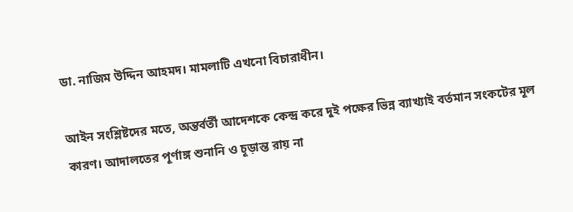ডা. নাজিম উদ্দিন আহমদ। মামলাটি এখনো বিচারাধীন।

আইন সংশ্লিষ্টদের মতে, অন্তর্বর্তী আদেশকে কেন্দ্র করে দুই পক্ষের ভিন্ন ব্যাখ্যাই বর্তমান সংকটের মূল কারণ। আদালতের পূর্ণাঙ্গ শুনানি ও চূড়ান্ত রায় না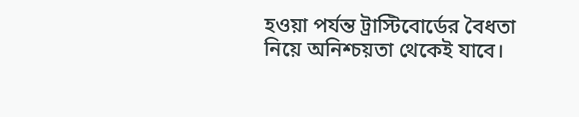হওয়া পর্যন্ত ট্রাস্টিবোর্ডের বৈধতা নিয়ে অনিশ্চয়তা থেকেই যাবে।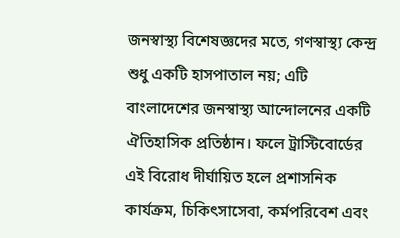জনস্বাস্থ্য বিশেষজ্ঞদের মতে, গণস্বাস্থ্য কেন্দ্র শুধু একটি হাসপাতাল নয়; এটি বাংলাদেশের জনস্বাস্থ্য আন্দোলনের একটি ঐতিহাসিক প্রতিষ্ঠান। ফলে ট্রাস্টিবোর্ডের এই বিরোধ দীর্ঘায়িত হলে প্রশাসনিক কার্যক্রম, চিকিৎসাসেবা, কর্মপরিবেশ এবং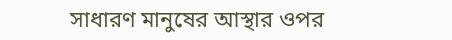সাধারণ মানুষের আস্থার ওপর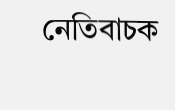নেতিবাচক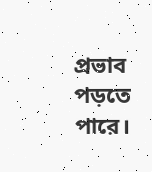প্রভাব পড়তে পারে।